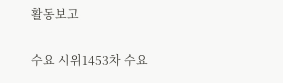활동보고

수요 시위1453차 수요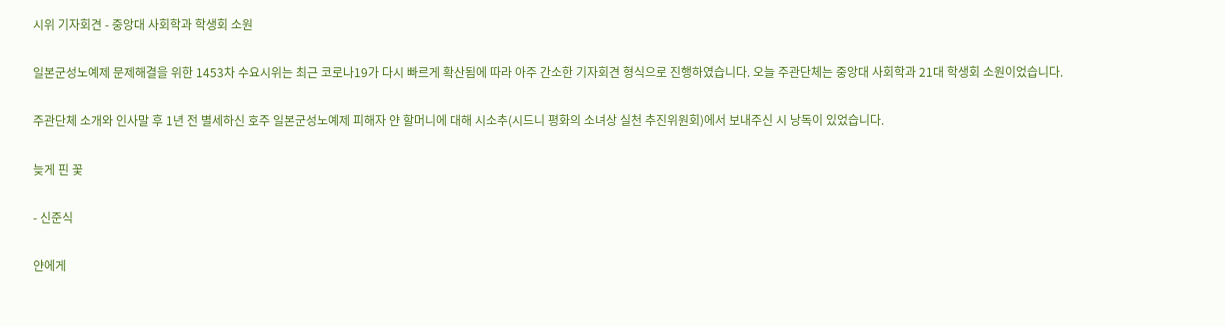시위 기자회견 - 중앙대 사회학과 학생회 소원

일본군성노예제 문제해결을 위한 1453차 수요시위는 최근 코로나19가 다시 빠르게 확산됨에 따라 아주 간소한 기자회견 형식으로 진행하였습니다. 오늘 주관단체는 중앙대 사회학과 21대 학생회 소원이었습니다.

주관단체 소개와 인사말 후 1년 전 별세하신 호주 일본군성노예제 피해자 얀 할머니에 대해 시소추(시드니 평화의 소녀상 실천 추진위원회)에서 보내주신 시 낭독이 있었습니다.

늦게 핀 꽃

- 신준식

얀에게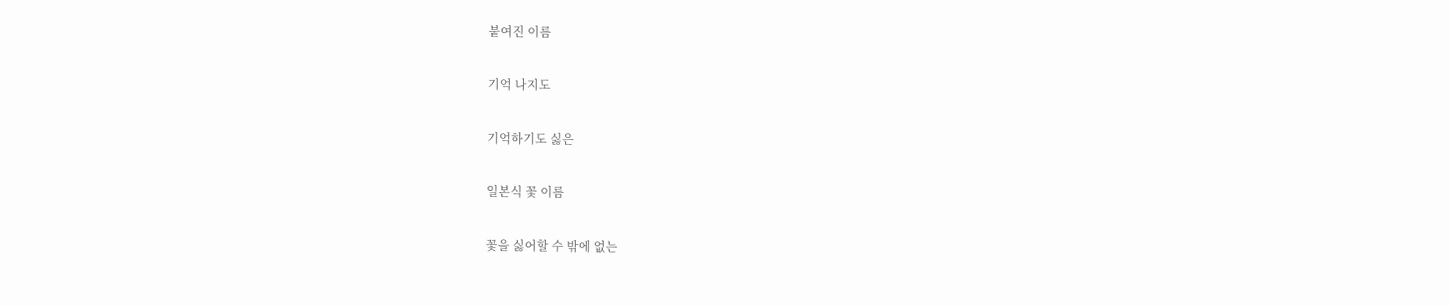붙여진 이름

기억 나지도

기억하기도 싫은

일본식 꽃 이름

꽃을 싫어할 수 밖에 없는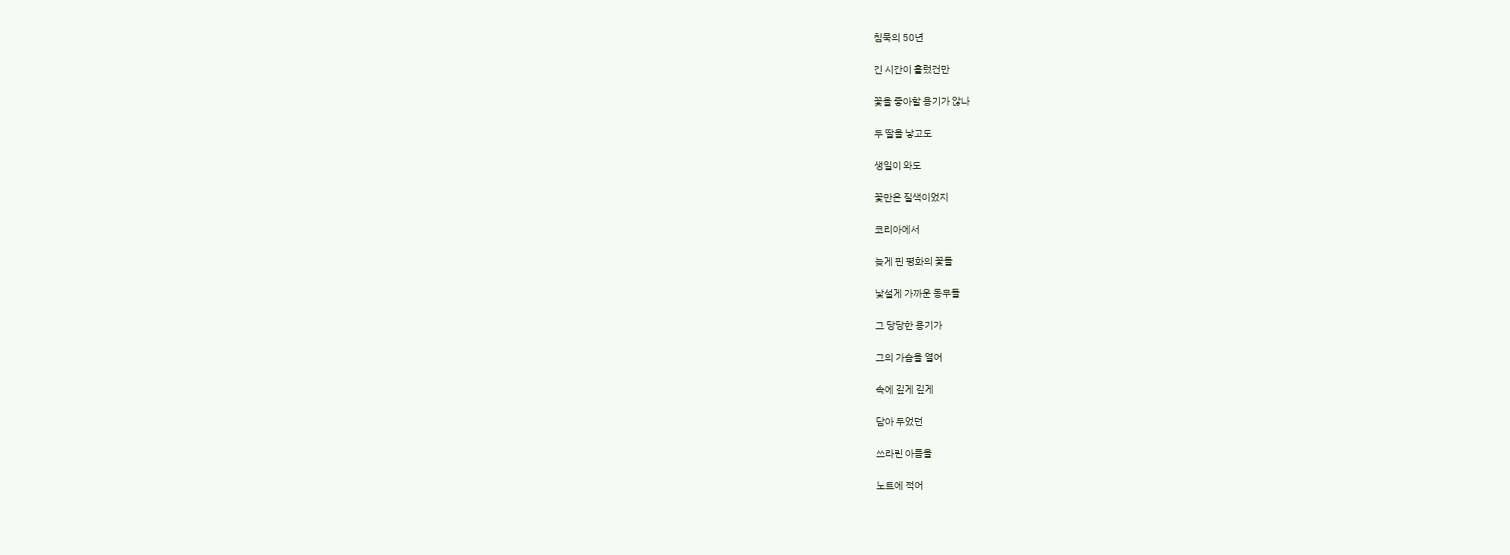침묵의 50년

긴 시간이 흘렀건만

꽃을 좋아할 용기가 않나

두 딸을 낳고도

생일이 와도

꽃만은 질색이었지

코리아에서

늦게 핀 평화의 꽃들

낯설게 가까운 동무들

그 당당한 용기가

그의 가슴을 열어

속에 깊게 깊게

담아 두었던

쓰라린 아픔을

노트에 적어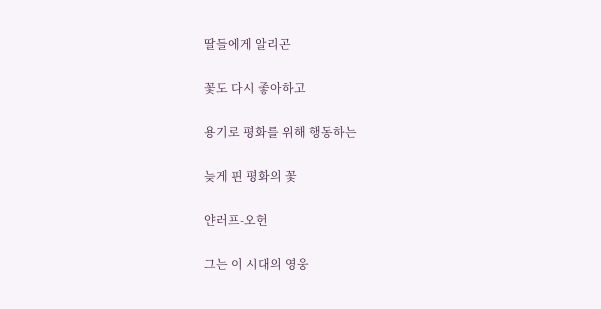딸들에게 알리곤

꽃도 다시 좋아하고

용기로 평화를 위해 행동하는

늦게 핀 평화의 꽃

얀러프-오헌

그는 이 시대의 영웅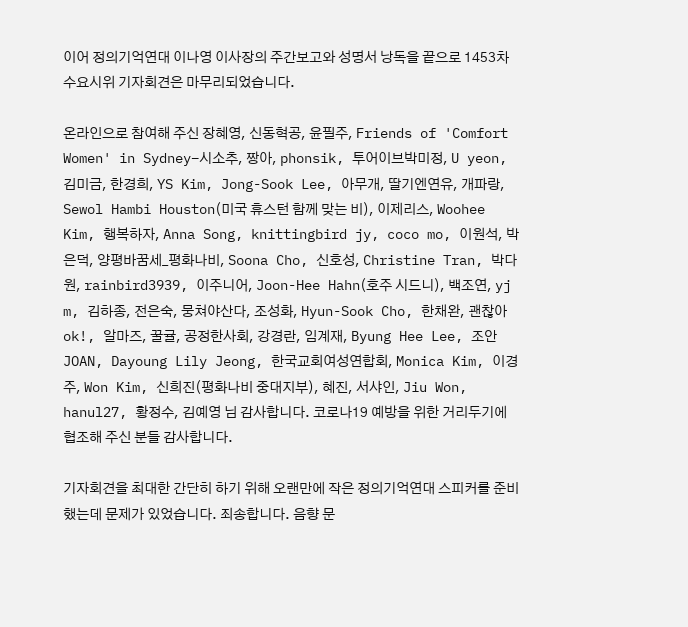이어 정의기억연대 이나영 이사장의 주간보고와 성명서 낭독을 끝으로 1453차 수요시위 기자회견은 마무리되었습니다.

온라인으로 참여해 주신 장혜영, 신동혁공, 윤필주, Friends of 'Comfort Women' in Sydney–시소추, 짱아, phonsik, 투어이브박미정, U yeon, 김미금, 한경희, YS Kim, Jong-Sook Lee, 아무개, 딸기엔연유, 개파랑, Sewol Hambi Houston(미국 휴스턴 함께 맞는 비), 이제리스, Woohee Kim, 행복하자, Anna Song, knittingbird jy, coco mo, 이원석, 박은덕, 양평바꿈세_평화나비, Soona Cho, 신호성, Christine Tran, 박다원, rainbird3939, 이주니어, Joon-Hee Hahn(호주 시드니), 백조연, yj m, 김하종, 전은숙, 뭉쳐야산다, 조성화, Hyun-Sook Cho, 한채완, 괜찮아ok!, 알마즈, 꿀귤, 공정한사회, 강경란, 임계재, Byung Hee Lee, 조안JOAN, Dayoung Lily Jeong, 한국교회여성연합회, Monica Kim, 이경주, Won Kim, 신희진(평화나비 중대지부), 혜진, 서샤인, Jiu Won, hanul27, 황정수, 김예영 님 감사합니다. 코로나19 예방을 위한 거리두기에 협조해 주신 분들 감사합니다.

기자회견을 최대한 간단히 하기 위해 오랜만에 작은 정의기억연대 스피커를 준비했는데 문제가 있었습니다. 죄송합니다. 음향 문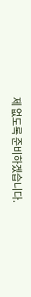제 없도록 준비하겠습니다.